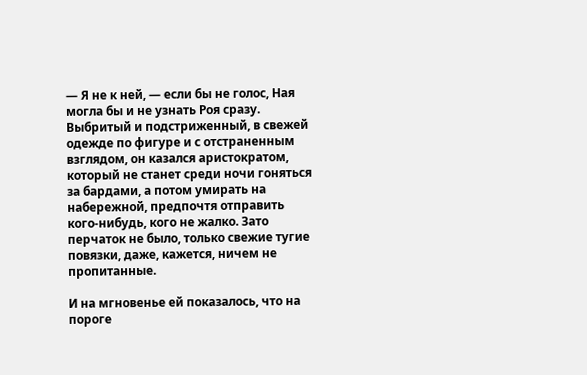— Я не к ней, — если бы не голос, Ная могла бы и не узнать Роя сразу. Выбритый и подстриженный, в свежей одежде по фигуре и с отстраненным взглядом, он казался аристократом, который не станет среди ночи гоняться за бардами, а потом умирать на набережной, предпочтя отправить кого-нибудь, кого не жалко. Зато перчаток не было, только свежие тугие повязки, даже, кажется, ничем не пропитанные.

И на мгновенье ей показалось, что на пороге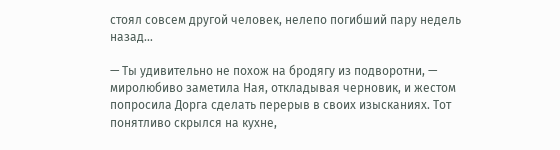стоял совсем другой человек, нелепо погибший пару недель назад…

— Ты удивительно не похож на бродягу из подворотни, — миролюбиво заметила Ная, откладывая черновик, и жестом попросила Дорга сделать перерыв в своих изысканиях. Тот понятливо скрылся на кухне,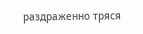раздраженно тряся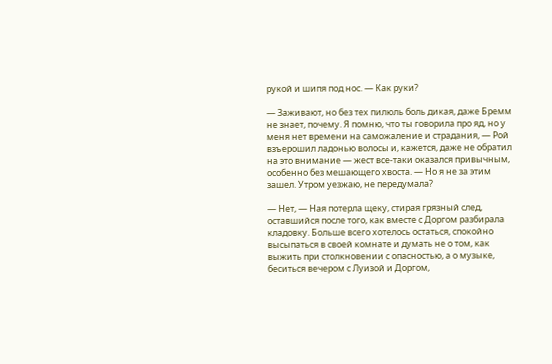рукой и шипя под нос. — Как руки?

— Заживают, но без тех пилюль боль дикая, даже Бремм не знает, почему. Я помню, что ты говорила про яд, но у меня нет времени на саможаление и страдания, — Рой взъерошил ладонью волосы и, кажется, даже не обратил на это внимание — жест все-таки оказался привычным, особенно без мешающего хвоста. — Но я не за этим зашел. Утром уезжаю, не передумала?

— Нет, — Ная потерла щеку, стирая грязный след, оставшийся после того, как вместе с Доргом разбирала кладовку. Больше всего хотелось остаться, спокойно высыпаться в своей комнате и думать не о том, как выжить при столкновении с опасностью, а о музыке, беситься вечером с Луизой и Доргом,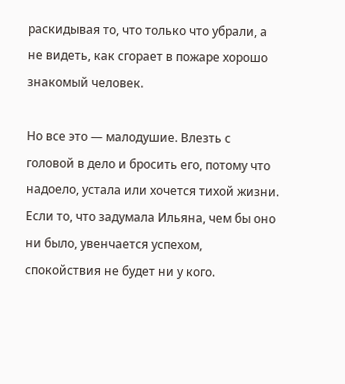раскидывая то, что только что убрали, а не видеть, как сгорает в пожаре хорошо знакомый человек.

Но все это — малодушие. Влезть с головой в дело и бросить его, потому что надоело, устала или хочется тихой жизни. Если то, что задумала Ильяна, чем бы оно ни было, увенчается успехом, спокойствия не будет ни у кого.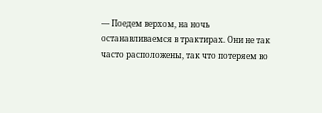— Поедем верхом, на ночь останавливаемся в трактирах. Они не так часто расположены, так что потеряем во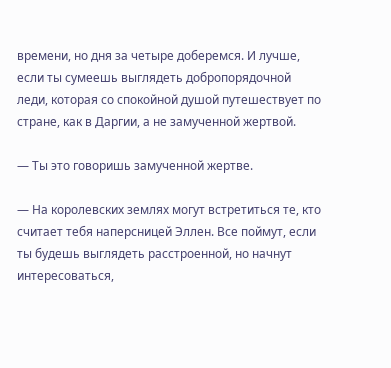времени, но дня за четыре доберемся. И лучше, если ты сумеешь выглядеть добропорядочной леди, которая со спокойной душой путешествует по стране, как в Даргии, а не замученной жертвой.

— Ты это говоришь замученной жертве.

— На королевских землях могут встретиться те, кто считает тебя наперсницей Эллен. Все поймут, если ты будешь выглядеть расстроенной, но начнут интересоваться,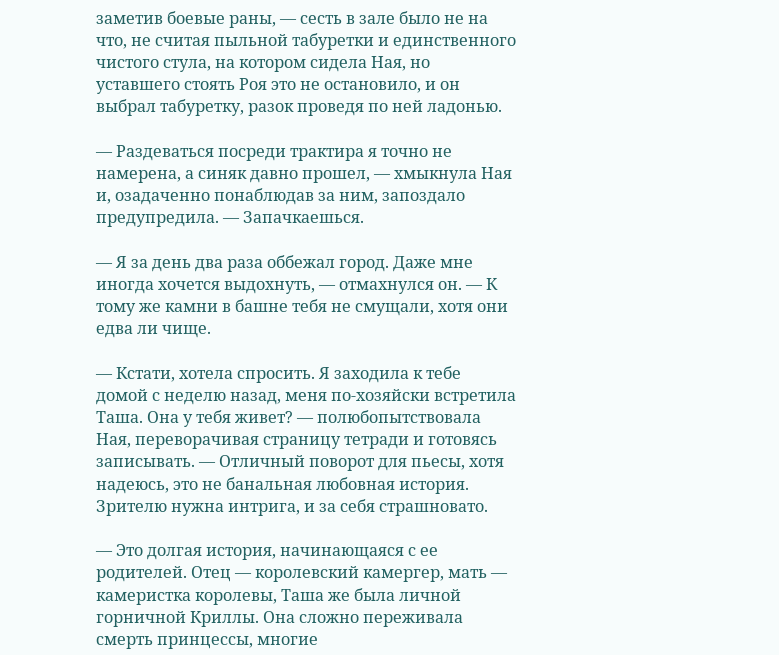заметив боевые раны, — сесть в зале было не на что, не считая пыльной табуретки и единственного чистого стула, на котором сидела Ная, но уставшего стоять Роя это не остановило, и он выбрал табуретку, разок проведя по ней ладонью.

— Раздеваться посреди трактира я точно не намерена, а синяк давно прошел, — хмыкнула Ная и, озадаченно понаблюдав за ним, запоздало предупредила. — Запачкаешься.

— Я за день два раза оббежал город. Даже мне иногда хочется выдохнуть, — отмахнулся он. — К тому же камни в башне тебя не смущали, хотя они едва ли чище.

— Кстати, хотела спросить. Я заходила к тебе домой с неделю назад, меня по-хозяйски встретила Таша. Она у тебя живет? — полюбопытствовала Ная, переворачивая страницу тетради и готовясь записывать. — Отличный поворот для пьесы, хотя надеюсь, это не банальная любовная история. Зрителю нужна интрига, и за себя страшновато.

— Это долгая история, начинающаяся с ее родителей. Отец — королевский камергер, мать — камеристка королевы, Таша же была личной горничной Криллы. Она сложно переживала смерть принцессы, многие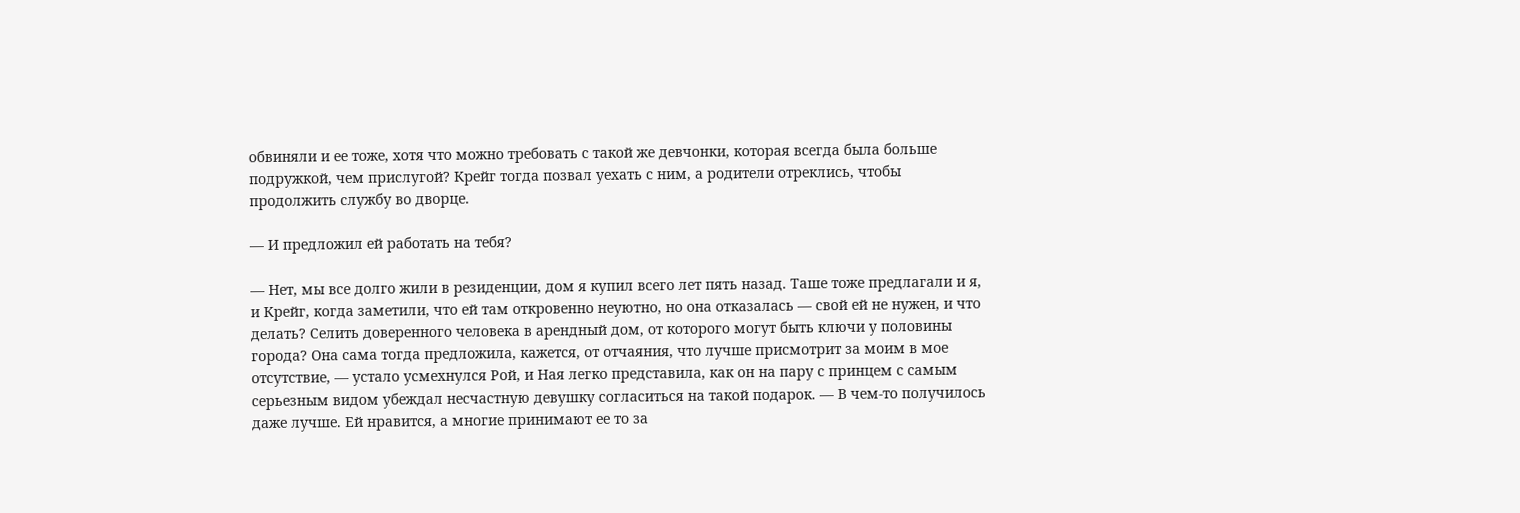обвиняли и ее тоже, хотя что можно требовать с такой же девчонки, которая всегда была больше подружкой, чем прислугой? Крейг тогда позвал уехать с ним, а родители отреклись, чтобы продолжить службу во дворце.

— И предложил ей работать на тебя?

— Нет, мы все долго жили в резиденции, дом я купил всего лет пять назад. Таше тоже предлагали и я, и Крейг, когда заметили, что ей там откровенно неуютно, но она отказалась — свой ей не нужен, и что делать? Селить доверенного человека в арендный дом, от которого могут быть ключи у половины города? Она сама тогда предложила, кажется, от отчаяния, что лучше присмотрит за моим в мое отсутствие, — устало усмехнулся Рой, и Ная легко представила, как он на пару с принцем с самым серьезным видом убеждал несчастную девушку согласиться на такой подарок. — В чем-то получилось даже лучше. Ей нравится, а многие принимают ее то за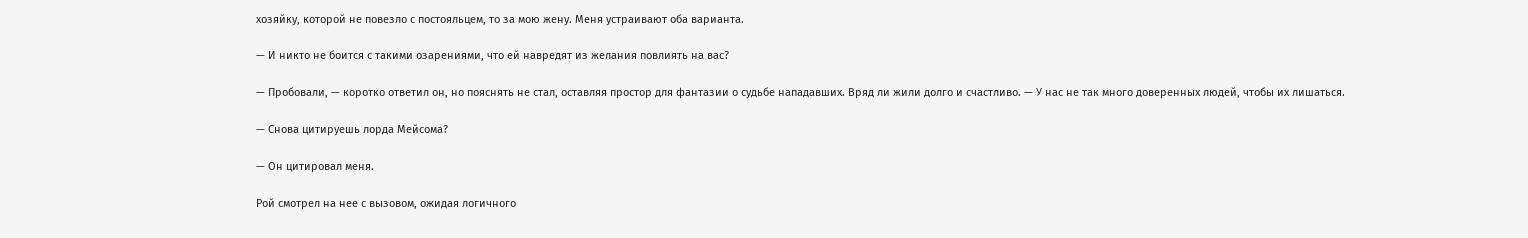хозяйку, которой не повезло с постояльцем, то за мою жену. Меня устраивают оба варианта.

— И никто не боится с такими озарениями, что ей навредят из желания повлиять на вас?

— Пробовали, — коротко ответил он, но пояснять не стал, оставляя простор для фантазии о судьбе нападавших. Вряд ли жили долго и счастливо. — У нас не так много доверенных людей, чтобы их лишаться.

— Снова цитируешь лорда Мейсома?

— Он цитировал меня.

Рой смотрел на нее с вызовом, ожидая логичного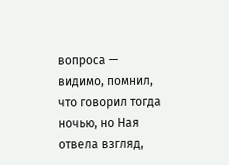вопроса — видимо, помнил, что говорил тогда ночью, но Ная отвела взгляд,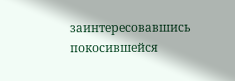заинтересовавшись покосившейся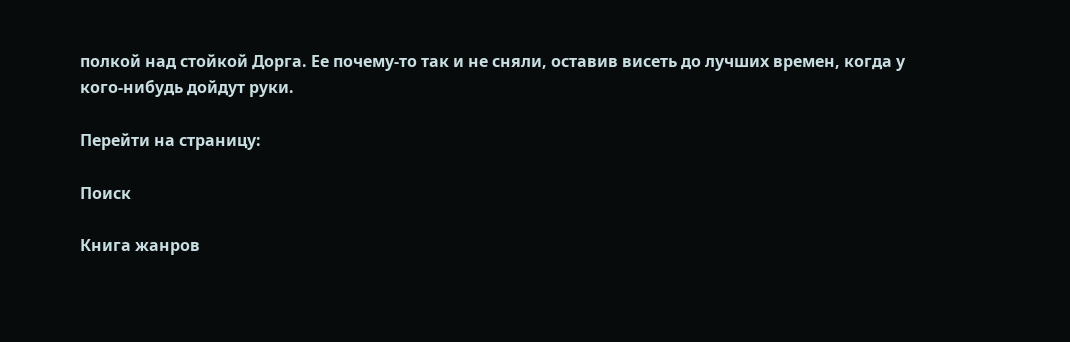полкой над стойкой Дорга. Ее почему-то так и не сняли, оставив висеть до лучших времен, когда у кого-нибудь дойдут руки.

Перейти на страницу:

Поиск

Книга жанров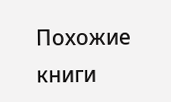Похожие книги